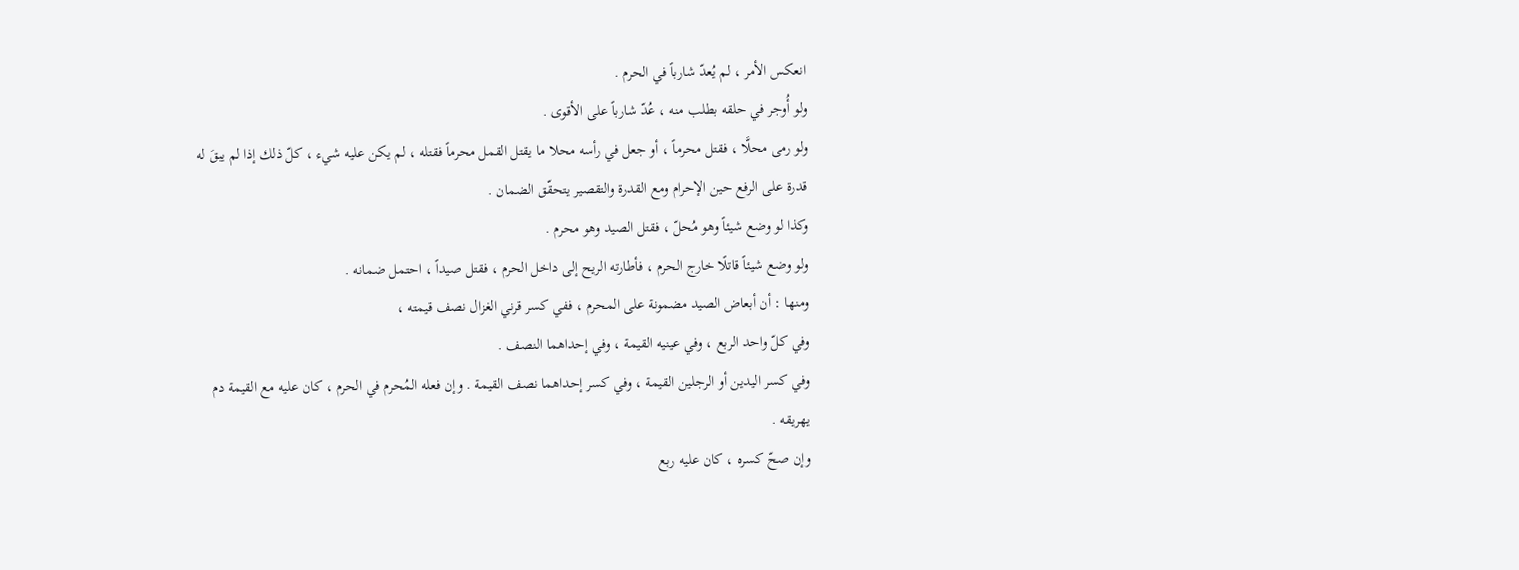انعكس الأمر ، لم يُعدّ شارباً في الحرم .
ولو أُوجر في حلقه بطلب منه ، عُدّ شارباً على الأقوى .
ولو رمى محلَّا ، فقتل محرماً ، أو جعل في رأسه محلا ما يقتل القمل محرماً فقتله ، لم يكن عليه شيء ، كلّ ذلك إذا لم يبقَ له قدرة على الرفع حين الإحرام ومع القدرة والتقصير يتحقّق الضمان .
وكذا لو وضع شيئاً وهو مُحلّ ، فقتل الصيد وهو محرم .
ولو وضع شيئاً قاتلًا خارج الحرم ، فأطارته الريح إلى داخل الحرم ، فقتل صيداً ، احتمل ضمانه .
ومنها : أن أبعاض الصيد مضمونة على المحرم ، ففي كسر قرني الغزال نصف قيمته ،
وفي كلّ واحد الربع ، وفي عينيه القيمة ، وفي إحداهما النصف .
وفي كسر اليدين أو الرجلين القيمة ، وفي كسر إحداهما نصف القيمة . وإن فعله المُحرم في الحرم ، كان عليه مع القيمة دم يهريقه .
وإن صحّ كسره ، كان عليه ربع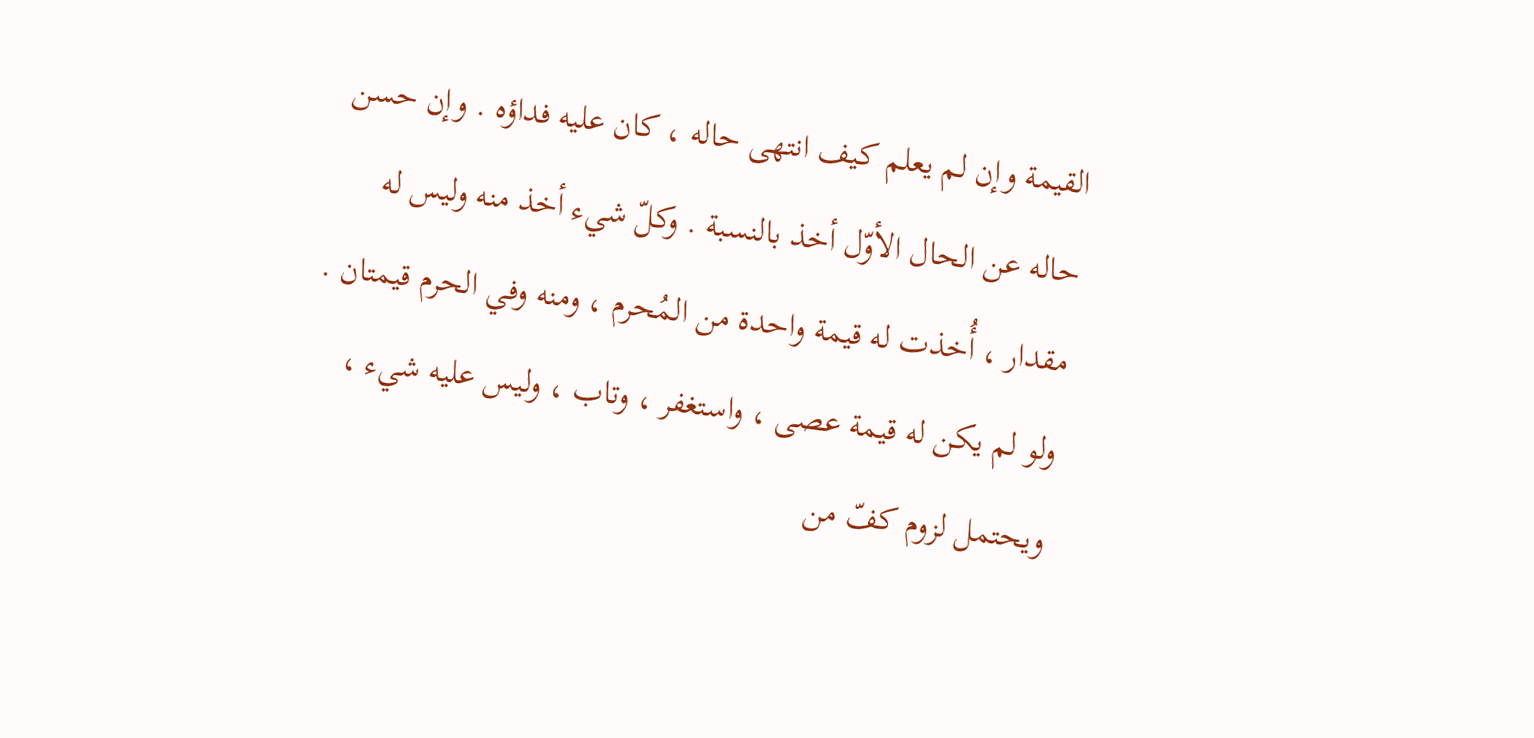القيمة وإن لم يعلم كيف انتهى حاله ، كان عليه فداؤه . وإن حسن حاله عن الحال الأوّل أخذ بالنسبة . وكلّ شيء أخذ منه وليس له مقدار ، أُخذت له قيمة واحدة من المُحرم ، ومنه وفي الحرم قيمتان . ولو لم يكن له قيمة عصى ، واستغفر ، وتاب ، وليس عليه شيء ، ويحتمل لزوم كفّ من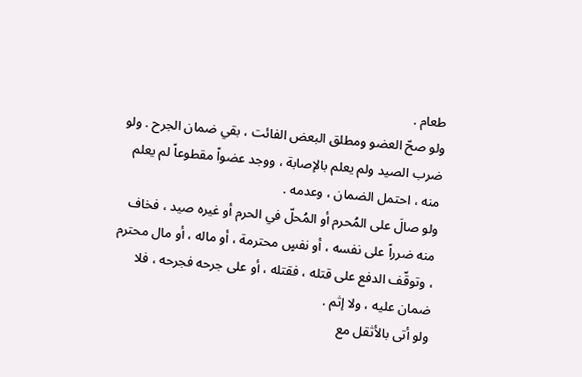طعام .
ولو صحّ العضو ومطلق البعض الفائت ، بقي ضمان الجرح . ولو ضرب الصيد ولم يعلم بالإصابة ، ووجد عضواً مقطوعاً لم يعلم منه ، احتمل الضمان ، وعدمه .
ولو صالَ على المُحرم أو المُحلّ في الحرم أو غيره صيد ، فخاف منه ضرراً على نفسه ، أو نفسٍ محترمة ، أو ماله ، أو مال محترم ، وتوقّف الدفع على قتله ، فقتله ، أو على جرحه فجرحه ، فلا ضمان عليه ، ولا إثم .
ولو أتى بالأثقل مع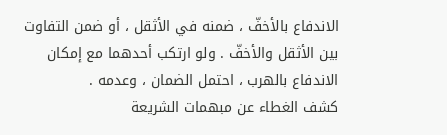الاندفاع بالأخفّ ، ضمنه في الأثقل ، أو ضمن التفاوت بين الأثقل والأخفّ . ولو ارتكب أحدهما مع إمكان الاندفاع بالهرب ، احتمل الضمان ، وعدمه .
كشف الغطاء عن مبهمات الشريعة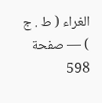الغراء ( ط . ج ) — صفحة 598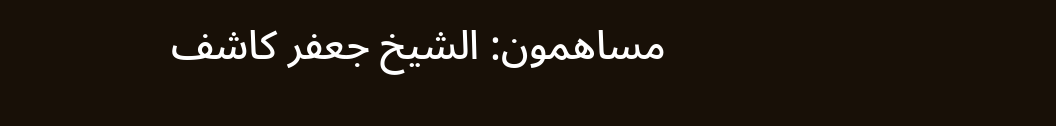مساهمون: الشيخ جعفر كاشف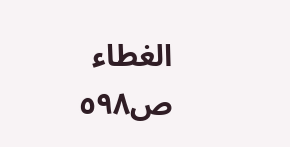الغطاء
ص٥٩٨